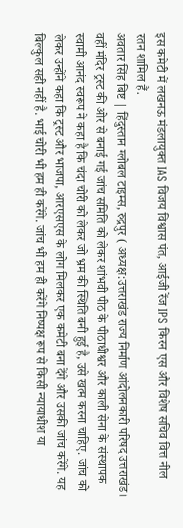इस कमेटी में लखनऊ मंडलायुक्त IAS विजय विश्वास पंत, आईजी रेंज IPS किरन एस और विशेष सचिव वित्त नील रतन शामिल हैं.
अवतार सिंह बिष्ट | हिंदुस्तान ग्लोबल टाइम्स, रुद्रपुर ( अध्यक्ष:उत्तराखंड राज्य निर्माण आंदोलनकारी परिषद उत्तराखंड।
वहीं मंदिर ट्रस्ट की ओर से बनाई गई जांच समिति को लेकर शांभवी पीठ के पीठाधीश्वर और काली सेना के संस्थापक स्वामी आनंद स्वरूप ने कहा है कि चंदा चोरी को लेकर जो भ्रम की स्थिति बनी हुई है, उसे खत्म करना चाहिए. जांच को लेकर उन्होंने कहा कि ट्रस्ट और भाजपा, आरएसएस के लोग मिलकर एक कमेटी बना देंगे और उसकी जांच करेंगे. यह बिल्कुल सही नहीं है. भाई चोरी भी हम ही करेंगे. जांच भी हम ही करेंगे निष्पक्ष रूप से किसी न्यायाधीश या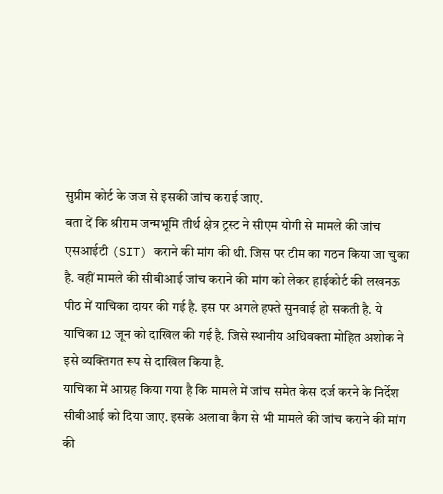सुप्रीम कोर्ट के जज से इसकी जांच कराई जाए.
बता दें कि श्रीराम जन्मभूमि तीर्थ क्षेत्र ट्रस्ट ने सीएम योगी से मामले की जांच एसआईटी (SIT) कराने की मांग की थी. जिस पर टीम का गठन किया जा चुका है. वहीं मामले की सीबीआई जांच कराने की मांग को लेकर हाईकोर्ट की लखनऊ पीठ में याचिका दायर की गई है. इस पर अगले हफ्ते सुनवाई हो सकती है. ये याचिका 12 जून को दाखिल की गई है. जिसे स्थानीय अधिवक्ता मोहित अशोक ने इसे व्यक्तिगत रूप से दाखिल किया है.
याचिका में आग्रह किया गया है कि मामले में जांच समेत केस दर्ज करने के निर्देश सीबीआई को दिया जाए. इसके अलावा कैग से भी मामले की जांच कराने की मांग की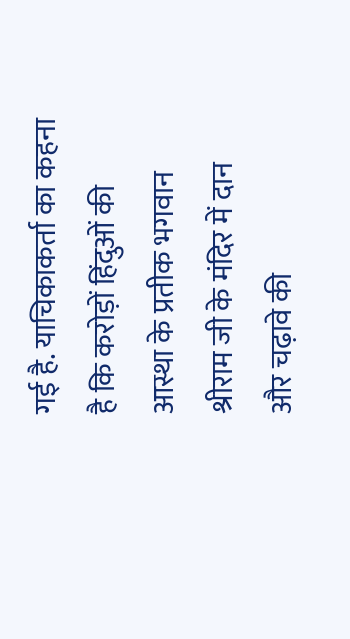गई है. याचिकाकर्ता का कहना है कि करोड़ों हिंदुओं की आस्था के प्रतीक भगवान श्रीराम जी के मंदिर में दान और चढ़ावे की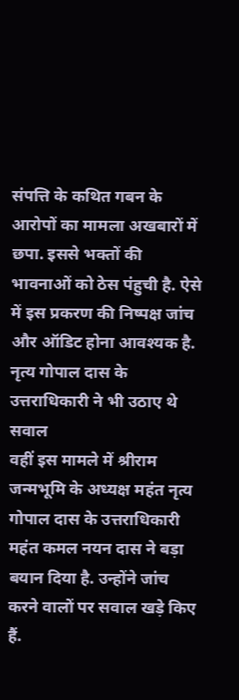संपत्ति के कथित गबन के आरोपों का मामला अखबारों में छपा. इससे भक्तों की भावनाओं को ठेस पंहुची है. ऐसे में इस प्रकरण की निष्पक्ष जांच और ऑडिट होना आवश्यक है.
नृत्य गोपाल दास के उत्तराधिकारी ने भी उठाए थे सवाल
वहीं इस मामले में श्रीराम जन्मभूमि के अध्यक्ष महंत नृत्य गोपाल दास के उत्तराधिकारी महंत कमल नयन दास ने बड़ा बयान दिया है. उन्होंने जांच करने वालों पर सवाल खड़े किए हैं.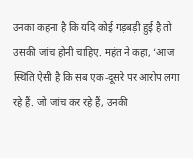उनका कहना है कि यदि कोई गड़बड़ी हुई है तो उसकी जांच होनी चाहिए. महंत ने कहा, ‘आज स्थिति ऐसी है कि सब एक-दूसरे पर आरोप लगा रहे हैं. जो जांच कर रहे हैं, उनकी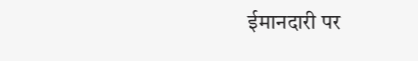ईमानदारी पर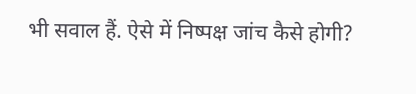भी सवाल हैं. ऐसे में निष्पक्ष जांच कैसे होगी?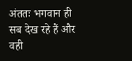अंततः भगवान ही सब देख रहे हैं और वही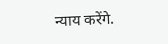न्याय करेंगे.